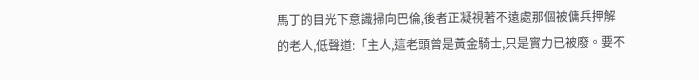馬丁的目光下意識掃向巴倫,後者正凝視著不遠處那個被傭兵押解的老人,低聲道:「主人,這老頭曾是黃金騎士,只是實力已被廢。要不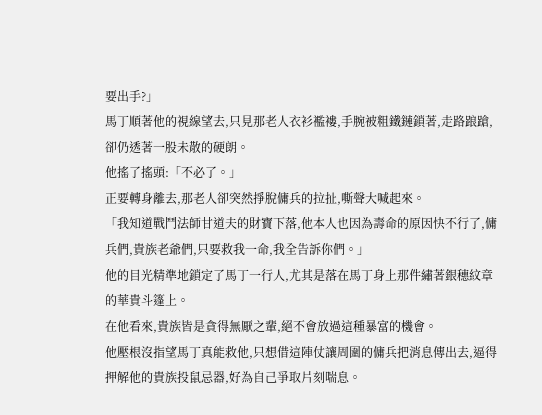要出手?」
馬丁順著他的視線望去,只見那老人衣衫襤褸,手腕被粗鐵鏈鎖著,走路踉蹌,卻仍透著一股未散的硬朗。
他搖了搖頭:「不必了。」
正要轉身離去,那老人卻突然掙脫傭兵的拉扯,嘶聲大喊起來。
「我知道戰鬥法師甘道夫的財寶下落,他本人也因為壽命的原因快不行了,傭兵們,貴族老爺們,只要救我一命,我全告訴你們。」
他的目光精準地鎖定了馬丁一行人,尤其是落在馬丁身上那件繡著銀穗紋章的華貴斗篷上。
在他看來,貴族皆是貪得無厭之輩,絕不會放過這種暴富的機會。
他壓根沒指望馬丁真能救他,只想借這陣仗讓周圍的傭兵把消息傳出去,逼得押解他的貴族投鼠忌器,好為自己爭取片刻喘息。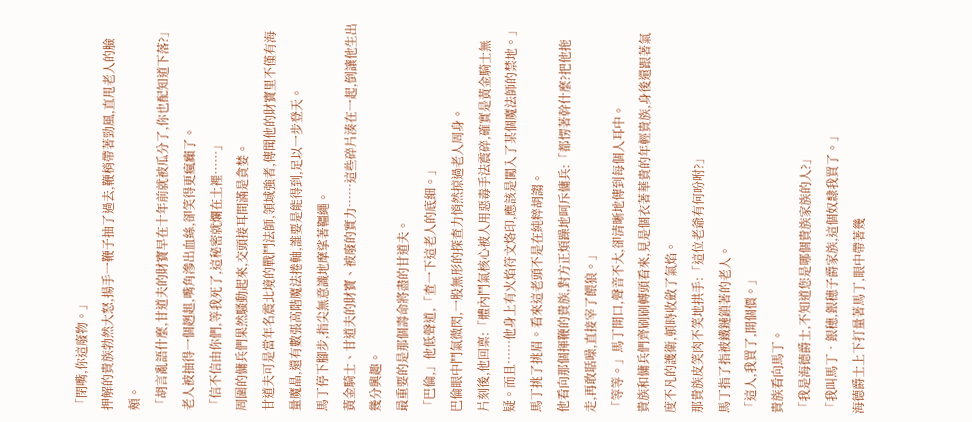「閉嘴,你這廢物。」
押解的貴族勃然大怒,揚手一鞭子抽了過去,鞭梢帶著勁風,直甩老人的臉頰。
「胡言亂語什麼,甘道夫的財寶早在十年前就被瓜分了,你也配知道下落?」
老人被抽得一個趔趄,嘴角滲出血絲,卻笑得更瘋癲了。
「信不信由你們,等我死了,這秘密就爛在土裡……」
周圍的傭兵們果然騷動起來,交頭接耳間滿是貪婪。
甘道夫可是當年名震北境的戰鬥法師,領域強者,傳聞他的財寶里不僅有海量魔晶,還有數張高階魔法捲軸,誰要是能得到,足以一步登天。
馬丁停下腳步,指尖無意識地摩挲著韁繩。
黃金騎士、甘道夫的財寶、被廢的實力……這些碎片湊在一起,倒讓他生出幾分興趣。
最重要的是那個壽命將盡的甘道夫。
「巴倫,」他低聲道,「查一下這老人的底細。」
巴倫眼中鬥氣微閃,一股無形的探查力悄然掠過老人周身。
片刻後,他回稟:「體內鬥氣核心被人用惡毒手法震碎,確實是黃金騎士無疑。而且……他身上有火焰符文烙印,應該是闖入了某個魔法師的禁地。」
馬丁挑了挑眉。看來這老頭不是在純粹胡謅。
他看向那個揮鞭的貴族,對方正煩躁地呵斥傭兵:「都愣著幹什麼?把他拖走,再敢聒噪,直接宰了餵狼。」
「等等。」馬丁開口,聲音不大,卻清晰地傳到每個人耳中。
貴族和傭兵們齊刷刷轉頭看來,見是個衣著華貴的年輕貴族,身後還跟著氣度不凡的護衛,頓時收斂了氣焰。
那貴族皮笑肉不笑地拱手:「這位老爺有何吩咐?」
馬丁指了指被鐵鏈鎖著的老人。
「這人,我買了,開個價。」
貴族看向馬丁。
「我是海德爵士,不知道您是哪個貴族家族的人?」
「我叫馬丁•銀穗,銀穗子爵家族,這個奴隸我買了。」
海德爵士上下打量著馬丁,眼中帶著幾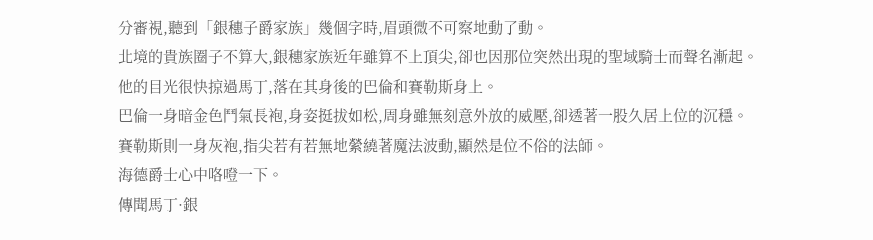分審視,聽到「銀穗子爵家族」幾個字時,眉頭微不可察地動了動。
北境的貴族圈子不算大,銀穗家族近年雖算不上頂尖,卻也因那位突然出現的聖域騎士而聲名漸起。
他的目光很快掠過馬丁,落在其身後的巴倫和賽勒斯身上。
巴倫一身暗金色鬥氣長袍,身姿挺拔如松,周身雖無刻意外放的威壓,卻透著一股久居上位的沉穩。
賽勒斯則一身灰袍,指尖若有若無地縈繞著魔法波動,顯然是位不俗的法師。
海德爵士心中咯噔一下。
傳聞馬丁·銀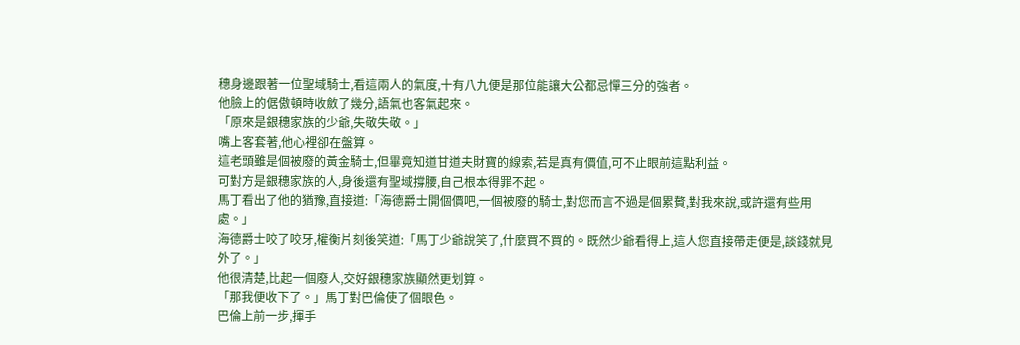穗身邊跟著一位聖域騎士,看這兩人的氣度,十有八九便是那位能讓大公都忌憚三分的強者。
他臉上的倨傲頓時收斂了幾分,語氣也客氣起來。
「原來是銀穗家族的少爺,失敬失敬。」
嘴上客套著,他心裡卻在盤算。
這老頭雖是個被廢的黃金騎士,但畢竟知道甘道夫財寶的線索,若是真有價值,可不止眼前這點利益。
可對方是銀穗家族的人,身後還有聖域撐腰,自己根本得罪不起。
馬丁看出了他的猶豫,直接道:「海德爵士開個價吧,一個被廢的騎士,對您而言不過是個累贅,對我來說,或許還有些用處。」
海德爵士咬了咬牙,權衡片刻後笑道:「馬丁少爺說笑了,什麼買不買的。既然少爺看得上,這人您直接帶走便是,談錢就見外了。」
他很清楚,比起一個廢人,交好銀穗家族顯然更划算。
「那我便收下了。」馬丁對巴倫使了個眼色。
巴倫上前一步,揮手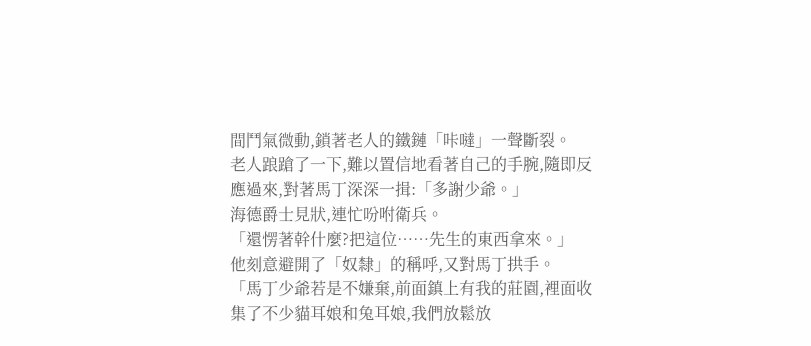間鬥氣微動,鎖著老人的鐵鏈「咔噠」一聲斷裂。
老人踉蹌了一下,難以置信地看著自己的手腕,隨即反應過來,對著馬丁深深一揖:「多謝少爺。」
海德爵士見狀,連忙吩咐衛兵。
「還愣著幹什麼?把這位……先生的東西拿來。」
他刻意避開了「奴隸」的稱呼,又對馬丁拱手。
「馬丁少爺若是不嫌棄,前面鎮上有我的莊園,裡面收集了不少貓耳娘和兔耳娘,我們放鬆放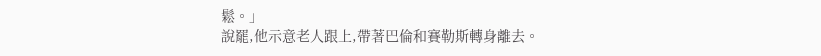鬆。」
說罷,他示意老人跟上,帶著巴倫和賽勒斯轉身離去。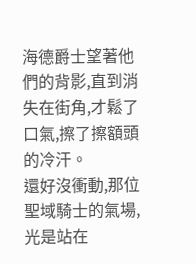海德爵士望著他們的背影,直到消失在街角,才鬆了口氣,擦了擦額頭的冷汗。
還好沒衝動,那位聖域騎士的氣場,光是站在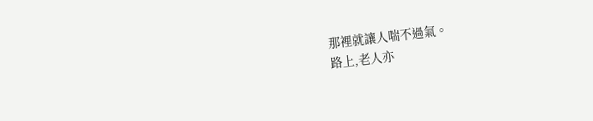那裡就讓人喘不過氣。
路上,老人亦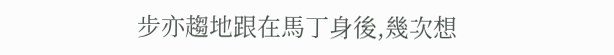步亦趨地跟在馬丁身後,幾次想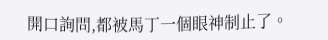開口詢問,都被馬丁一個眼神制止了。